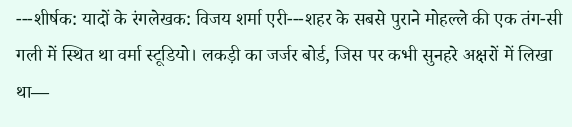---शीर्षक: यादों के रंगलेखक: विजय शर्मा एरी---शहर के सबसे पुराने मोहल्ले की एक तंग-सी गली में स्थित था वर्मा स्टूडियो। लकड़ी का जर्जर बोर्ड, जिस पर कभी सुनहरे अक्षरों में लिखा था—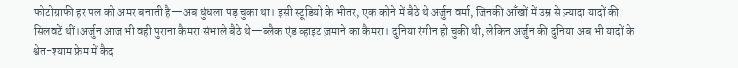फोटोग्राफी हर पल को अमर बनाती है—अब धुंधला पड़ चुका था। इसी स्टूडियो के भीतर, एक कोने में बैठे थे अर्जुन वर्मा, जिनकी आँखों में उम्र से ज़्यादा यादों की सिलवटें थीं।अर्जुन आज भी वही पुराना कैमरा संभाले बैठे थे—ब्लैक एंड व्हाइट ज़माने का कैमरा। दुनिया रंगीन हो चुकी थी, लेकिन अर्जुन की दुनिया अब भी यादों के श्वेत-श्याम फ्रेम में कैद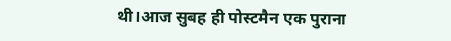थी।आज सुबह ही पोस्टमैन एक पुराना